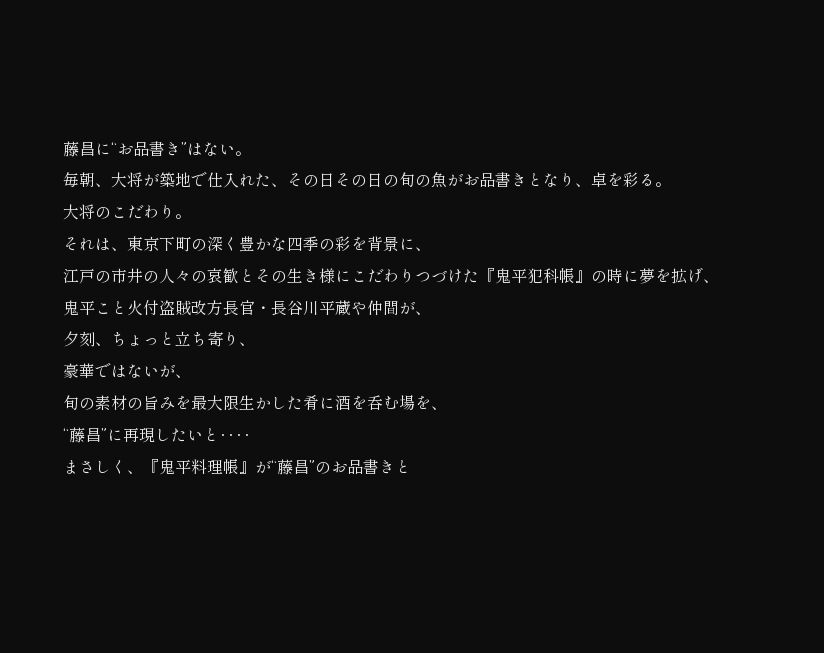藤昌に“お品書き”はない。
毎朝、大将が築地で仕入れた、その日その日の旬の魚がお品書きとなり、卓を彩る。
大将のこだわり。
それは、東京下町の深く豊かな四季の彩を背景に、
江戸の市井の人々の哀歓とその生き様にこだわりつづけた『鬼平犯科帳』の時に夢を拡げ、
鬼平こと火付盗賊改方長官・長谷川平蔵や仲間が、
夕刻、ちょっと立ち寄り、
豪華ではないが、
旬の素材の旨みを最大限生かした肴に酒を呑む場を、
“藤昌”に再現したいと‥‥
まさしく、『鬼平料理帳』が“藤昌”のお品書きと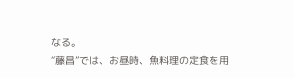なる。
“藤昌”では、お昼時、魚料理の定食を用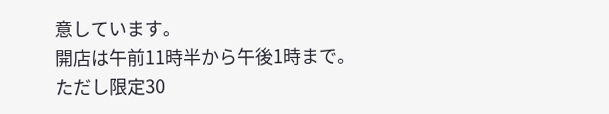意しています。
開店は午前11時半から午後1時まで。
ただし限定30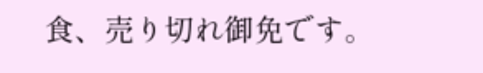食、売り切れ御免です。